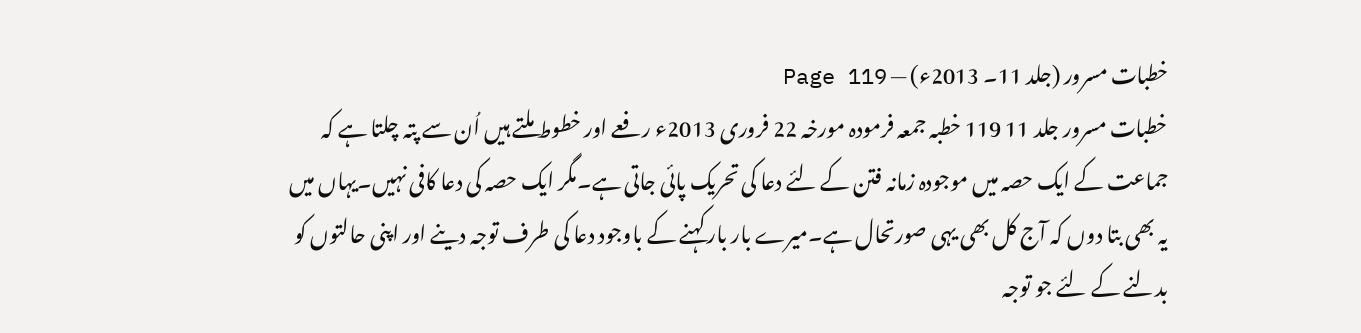خطبات مسرور (جلد 11۔ 2013ء) — Page 119
خطبات مسرور جلد 11 119 خطبہ جمعہ فرمودہ مورخہ 22 فروری 2013ء رفعے اور خطوط ملتے ہیں اُن سے پتہ چلتا ہے کہ جماعت کے ایک حصہ میں موجودہ زمانہ فتن کے لئے دعا کی تحریک پائی جاتی ہے۔مگر ایک حصہ کی دعا کافی نہیں۔یہاں میں یہ بھی بتا دوں کہ آج کل بھی یہی صورتحال ہے۔میرے بار بار کہنے کے باوجود دعا کی طرف توجہ دینے اور اپنی حالتوں کو بدلنے کے لئے جو توجہ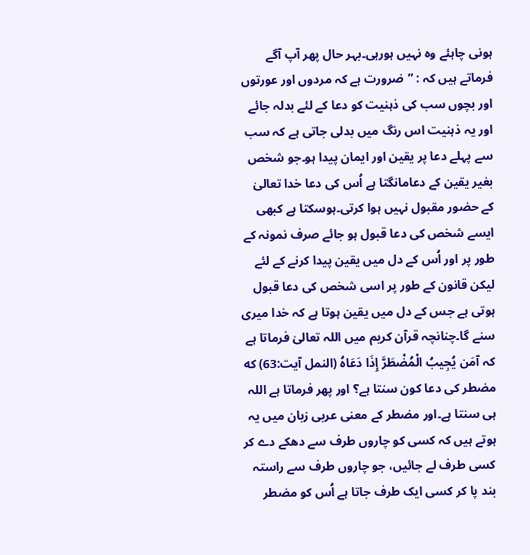ہونی چاہئے وہ نہیں ہورہی۔بہر حال پھر آپ آگے فرماتے ہیں کہ : ”ضرورت ہے کہ مردوں اور عورتوں اور بچوں سب کی ذہنیت کو دعا کے لئے بدلہ جائے اور یہ ذہنیت اس رنگ میں بدلی جاتی ہے کہ سب سے پہلے دعا پر یقین اور ایمان پیدا ہو۔جو شخص بغیر یقین کے دعامانگتا ہے اُس کی دعا خدا تعالیٰ کے حضور مقبول نہیں ہوا کرتی۔ہوسکتا ہے کبھی ایسے شخص کی دعا قبول ہو جائے صرف نمونہ کے طور پر اور اُس کے دل میں یقین پیدا کرنے کے لئے لیکن قانون کے طور پر اسی شخص کی دعا قبول ہوتی ہے جس کے دل میں یقین ہوتا ہے کہ خدا میری سنے گا۔چنانچہ قرآن کریم میں اللہ تعالیٰ فرماتا ہے کہ آمَن يُجِيبُ الْمُضْطَرَّ إِذَا دَعَاهُ (النمل آیت:63) که مضطر کی دعا کون سنتا ہے؟ اور پھر فرماتا ہے اللہ ہی سنتا ہے۔اور مضطر کے معنی عربی زبان میں یہ ہوتے ہیں کہ کسی کو چاروں طرف سے دھکے دے کر کسی طرف لے جائیں، جو چاروں طرف سے راستہ بند پا کر کسی ایک طرف جاتا ہے اُس کو مضطر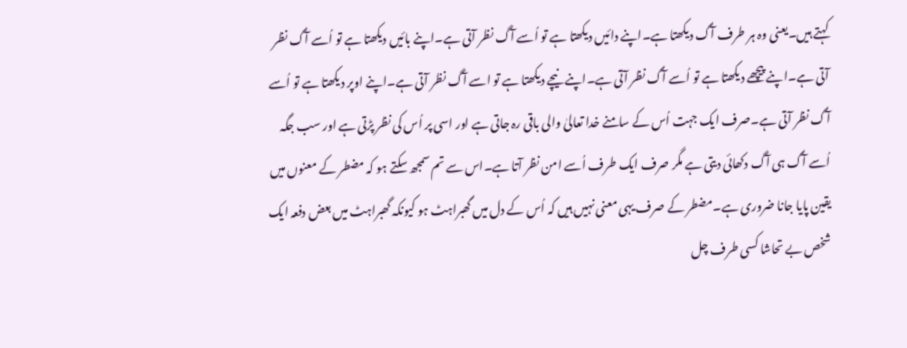کہتے ہیں۔یعنی وہ ہر طرف آگ دیکھتا ہے۔اپنے دائیں دیکھتا ہے تو اُسے آگ نظر آتی ہے۔اپنے بائیں دیکھتا ہے تو اُسے آگ نظر آتی ہے۔اپنے پیچھے دیکھتا ہے تو اُسے آگ نظر آتی ہے۔اپنے نیچے دیکھتا ہے تو اسے آگ نظر آتی ہے۔اپنے اوپر دیکھتا ہے تو اُسے آگ نظر آتی ہے۔صرف ایک جہت اُس کے سامنے خدا تعالیٰ والی باقی رہ جاتی ہے اور اسی پر اُس کی نظر پڑتی ہے اور سب جگہ اُسے آگ ہی آگ دکھائی دیتی ہے مگر صرف ایک طرف اُسے امن نظر آتا ہے۔اس سے تم سمجھ سکتے ہو کہ مضطر کے معنوں میں یقین پایا جانا ضروری ہے۔مضطر کے صرف یہی معنی نہیں ہیں کہ اُس کے دل میں گھبراہٹ ہو کیونکہ گھبراہٹ میں بعض دفعہ ایک شخص بے تحاشا کسی طرف چل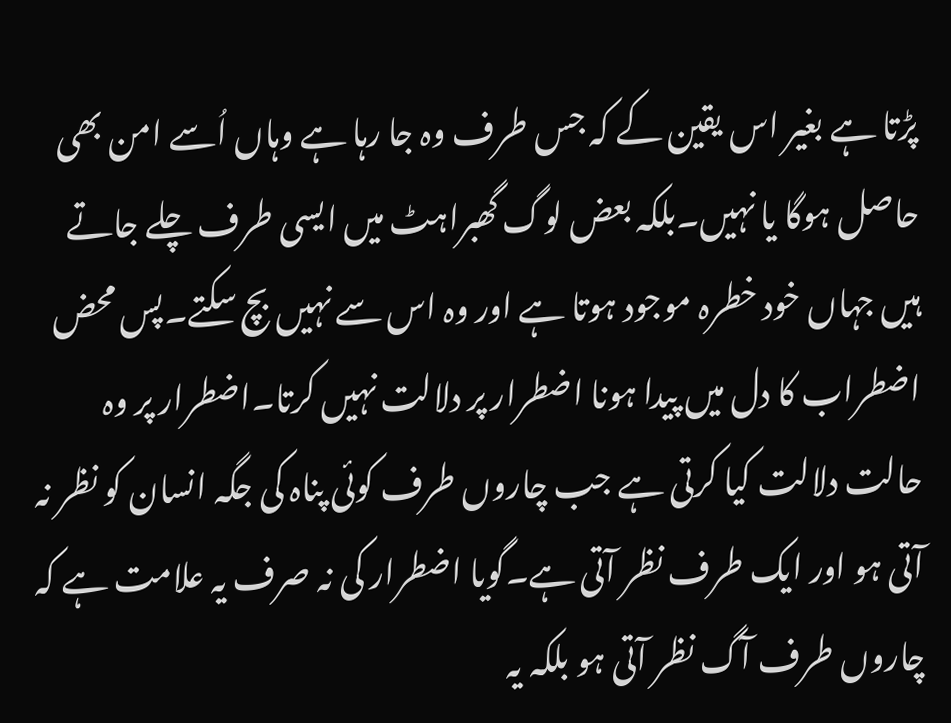پڑتا ہے بغیر اس یقین کے کہ جس طرف وہ جا رہا ہے وہاں اُسے امن بھی حاصل ہوگا یا نہیں۔بلکہ بعض لوگ گھبراہٹ میں ایسی طرف چلے جاتے ہیں جہاں خود خطرہ موجود ہوتا ہے اور وہ اس سے نہیں بچ سکتے۔پس محض اضطراب کا دل میں پیدا ہونا اضطرار پر دلالت نہیں کرتا۔اضطرار پر وہ حالت دلالت کیا کرتی ہے جب چاروں طرف کوئی پناہ کی جگہ انسان کو نظر نہ آتی ہو اور ایک طرف نظر آتی ہے۔گویا اضطرار کی نہ صرف یہ علامت ہے کہ چاروں طرف آگ نظر آتی ہو بلکہ یہ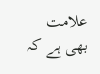علامت بھی ہے کہ